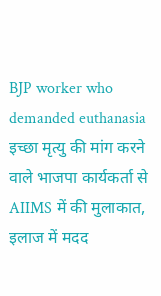BJP worker who demanded euthanasia इच्छा मृत्यु की मांग करने वाले भाजपा कार्यकर्ता से AIIMS में की मुलाकात, इलाज में मदद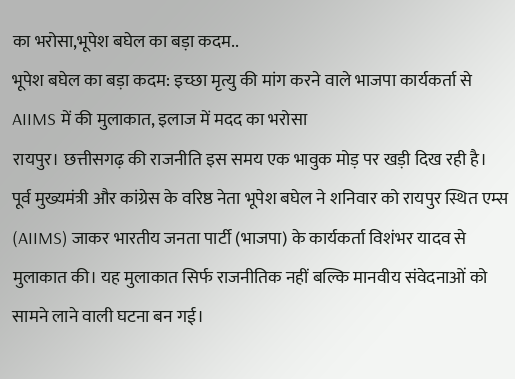का भरोसा,भूपेश बघेल का बड़ा कदम..
भूपेश बघेल का बड़ा कदम: इच्छा मृत्यु की मांग करने वाले भाजपा कार्यकर्ता से AIIMS में की मुलाकात, इलाज में मदद का भरोसा
रायपुर। छत्तीसगढ़ की राजनीति इस समय एक भावुक मोड़ पर खड़ी दिख रही है। पूर्व मुख्यमंत्री और कांग्रेस के वरिष्ठ नेता भूपेश बघेल ने शनिवार को रायपुर स्थित एम्स (AIIMS) जाकर भारतीय जनता पार्टी (भाजपा) के कार्यकर्ता विशंभर यादव से मुलाकात की। यह मुलाकात सिर्फ राजनीतिक नहीं बल्कि मानवीय संवेदनाओं को सामने लाने वाली घटना बन गई।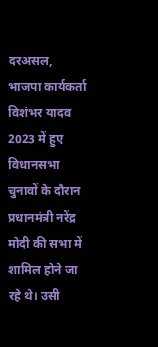दरअसल, भाजपा कार्यकर्ता विशंभर यादव 2023 में हुए विधानसभा चुनावों के दौरान प्रधानमंत्री नरेंद्र मोदी की सभा में शामिल होने जा रहे थे। उसी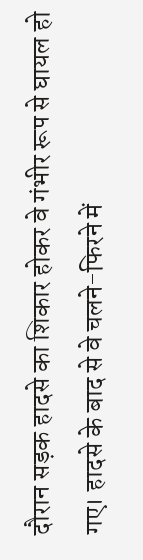दौरान सड़क हादसे का शिकार होकर वे गंभीर रूप से घायल हो गए। हादसे के बाद से वे चलने-फिरने में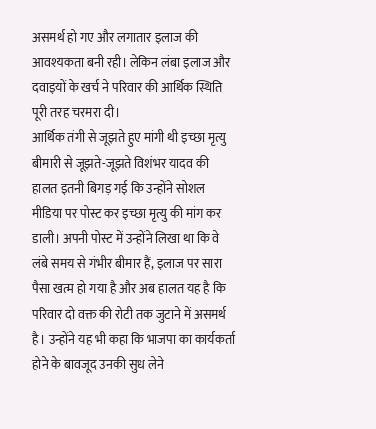असमर्थ हो गए और लगातार इलाज की आवश्यकता बनी रही। लेकिन लंबा इलाज और दवाइयों के खर्च ने परिवार की आर्थिक स्थिति पूरी तरह चरमरा दी।
आर्थिक तंगी से जूझते हुए मांगी थी इच्छा मृत्यु
बीमारी से जूझते-जूझते विशंभर यादव की हालत इतनी बिगड़ गई कि उन्होंने सोशल मीडिया पर पोस्ट कर इच्छा मृत्यु की मांग कर डाली। अपनी पोस्ट में उन्होंने लिखा था कि वे लंबे समय से गंभीर बीमार हैं, इलाज पर सारा पैसा खत्म हो गया है और अब हालत यह है कि परिवार दो वक्त की रोटी तक जुटाने में असमर्थ है। उन्होंने यह भी कहा कि भाजपा का कार्यकर्ता होने के बावजूद उनकी सुध लेने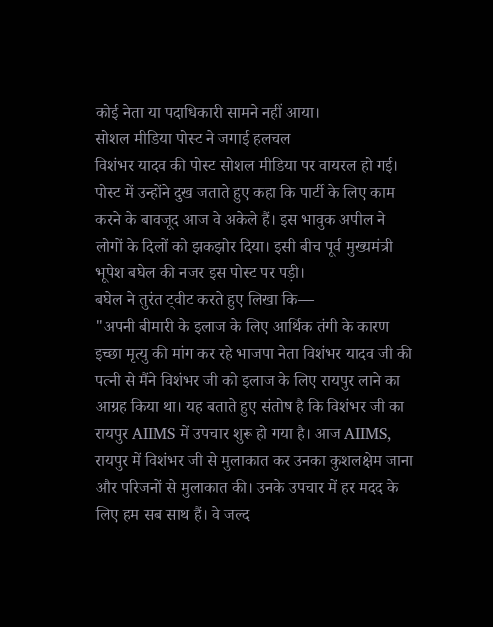कोई नेता या पदाधिकारी सामने नहीं आया।
सोशल मीडिया पोस्ट ने जगाई हलचल
विशंभर यादव की पोस्ट सोशल मीडिया पर वायरल हो गई। पोस्ट में उन्होंने दुख जताते हुए कहा कि पार्टी के लिए काम करने के बावजूद आज वे अकेले हैं। इस भावुक अपील ने लोगों के दिलों को झकझोर दिया। इसी बीच पूर्व मुख्यमंत्री भूपेश बघेल की नजर इस पोस्ट पर पड़ी।
बघेल ने तुरंत ट्वीट करते हुए लिखा कि—
"अपनी बीमारी के इलाज के लिए आर्थिक तंगी के कारण इच्छा मृत्यु की मांग कर रहे भाजपा नेता विशंभर यादव जी की पत्नी से मैंने विशंभर जी को इलाज के लिए रायपुर लाने का आग्रह किया था। यह बताते हुए संतोष है कि विशंभर जी का रायपुर AIIMS में उपचार शुरू हो गया है। आज AIIMS, रायपुर में विशंभर जी से मुलाकात कर उनका कुशलक्षेम जाना और परिजनों से मुलाकात की। उनके उपचार में हर मदद के लिए हम सब साथ हैं। वे जल्द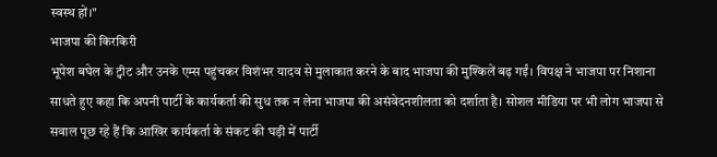स्वस्थ हों।"
भाजपा की किरकिरी
भूपेश बघेल के ट्वीट और उनके एम्स पहुंचकर विशंभर यादव से मुलाकात करने के बाद भाजपा की मुश्किलें बढ़ गईं। विपक्ष ने भाजपा पर निशाना साधते हुए कहा कि अपनी पार्टी के कार्यकर्ता की सुध तक न लेना भाजपा की असंवेदनशीलता को दर्शाता है। सोशल मीडिया पर भी लोग भाजपा से सवाल पूछ रहे हैं कि आखिर कार्यकर्ता के संकट की घड़ी में पार्टी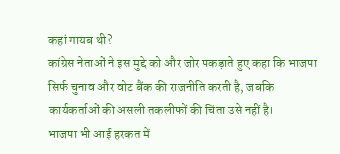कहां गायब थी?
कांग्रेस नेताओं ने इस मुद्दे को और जोर पकड़ाते हुए कहा कि भाजपा सिर्फ चुनाव और वोट बैंक की राजनीति करती है, जबकि कार्यकर्ताओं की असली तकलीफों की चिंता उसे नहीं है।
भाजपा भी आई हरकत में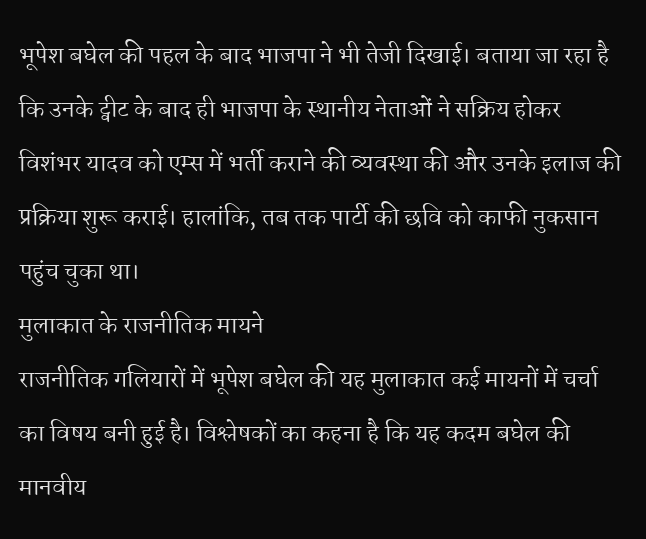भूपेश बघेल की पहल के बाद भाजपा ने भी तेजी दिखाई। बताया जा रहा है कि उनके ट्वीट के बाद ही भाजपा के स्थानीय नेताओं ने सक्रिय होकर विशंभर यादव को एम्स में भर्ती कराने की व्यवस्था की और उनके इलाज की प्रक्रिया शुरू कराई। हालांकि, तब तक पार्टी की छवि को काफी नुकसान पहुंच चुका था।
मुलाकात के राजनीतिक मायने
राजनीतिक गलियारों में भूपेश बघेल की यह मुलाकात कई मायनों में चर्चा का विषय बनी हुई है। विश्लेषकों का कहना है कि यह कदम बघेल की मानवीय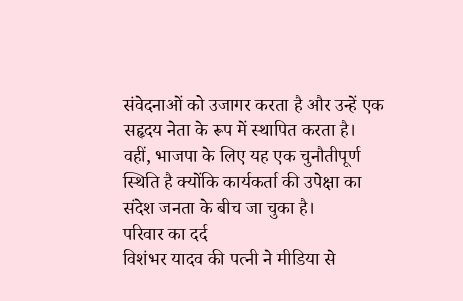संवेदनाओं को उजागर करता है और उन्हें एक सहृदय नेता के रूप में स्थापित करता है। वहीं, भाजपा के लिए यह एक चुनौतीपूर्ण स्थिति है क्योंकि कार्यकर्ता की उपेक्षा का संदेश जनता के बीच जा चुका है।
परिवार का दर्द
विशंभर यादव की पत्नी ने मीडिया से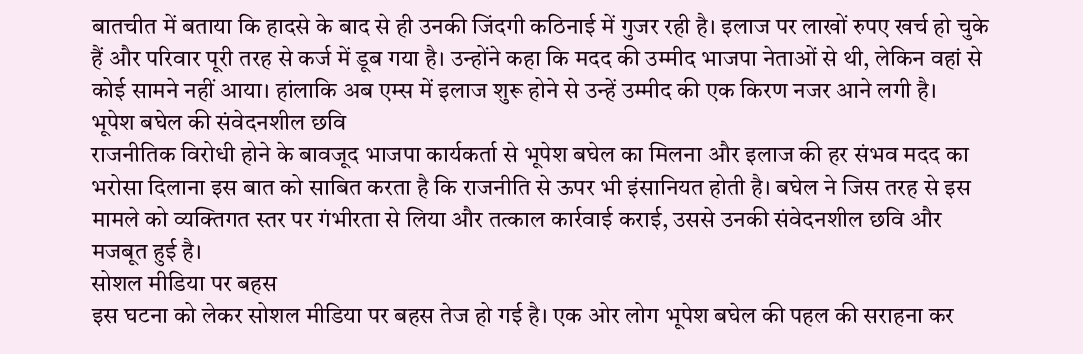बातचीत में बताया कि हादसे के बाद से ही उनकी जिंदगी कठिनाई में गुजर रही है। इलाज पर लाखों रुपए खर्च हो चुके हैं और परिवार पूरी तरह से कर्ज में डूब गया है। उन्होंने कहा कि मदद की उम्मीद भाजपा नेताओं से थी, लेकिन वहां से कोई सामने नहीं आया। हांलाकि अब एम्स में इलाज शुरू होने से उन्हें उम्मीद की एक किरण नजर आने लगी है।
भूपेश बघेल की संवेदनशील छवि
राजनीतिक विरोधी होने के बावजूद भाजपा कार्यकर्ता से भूपेश बघेल का मिलना और इलाज की हर संभव मदद का भरोसा दिलाना इस बात को साबित करता है कि राजनीति से ऊपर भी इंसानियत होती है। बघेल ने जिस तरह से इस मामले को व्यक्तिगत स्तर पर गंभीरता से लिया और तत्काल कार्रवाई कराई, उससे उनकी संवेदनशील छवि और मजबूत हुई है।
सोशल मीडिया पर बहस
इस घटना को लेकर सोशल मीडिया पर बहस तेज हो गई है। एक ओर लोग भूपेश बघेल की पहल की सराहना कर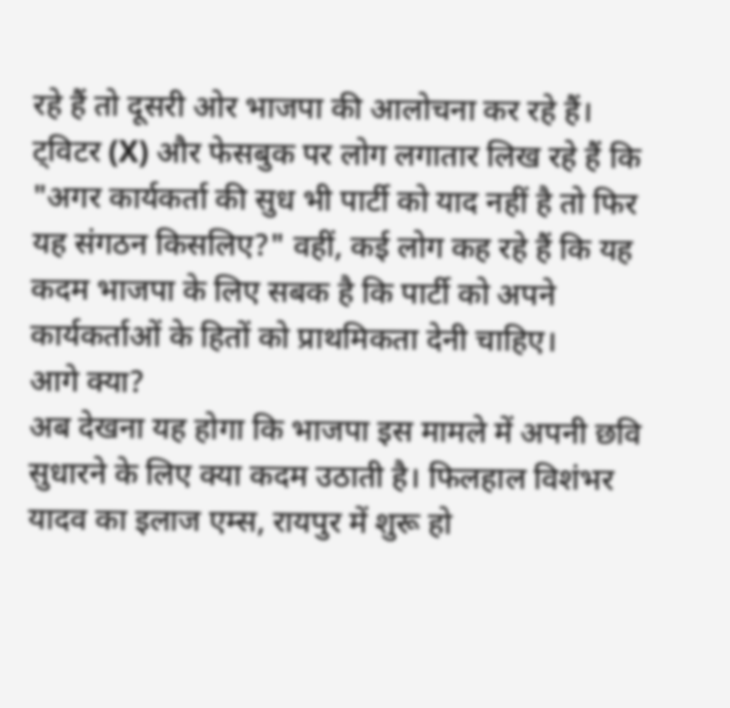रहे हैं तो दूसरी ओर भाजपा की आलोचना कर रहे हैं। ट्विटर (X) और फेसबुक पर लोग लगातार लिख रहे हैं कि "अगर कार्यकर्ता की सुध भी पार्टी को याद नहीं है तो फिर यह संगठन किसलिए?" वहीं, कई लोग कह रहे हैं कि यह कदम भाजपा के लिए सबक है कि पार्टी को अपने कार्यकर्ताओं के हितों को प्राथमिकता देनी चाहिए।
आगे क्या?
अब देखना यह होगा कि भाजपा इस मामले में अपनी छवि सुधारने के लिए क्या कदम उठाती है। फिलहाल विशंभर यादव का इलाज एम्स, रायपुर में शुरू हो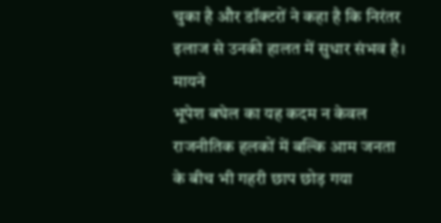चुका है और डॉक्टरों ने कहा है कि निरंतर इलाज से उनकी हालत में सुधार संभव है।
मायने
भूपेश बघेल का यह कदम न केवल राजनीतिक हलकों में बल्कि आम जनता के बीच भी गहरी छाप छोड़ गया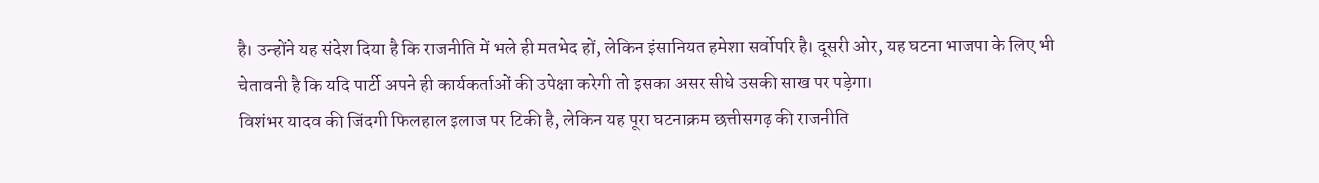है। उन्होंने यह संदेश दिया है कि राजनीति में भले ही मतभेद हों, लेकिन इंसानियत हमेशा सर्वोपरि है। दूसरी ओर, यह घटना भाजपा के लिए भी चेतावनी है कि यदि पार्टी अपने ही कार्यकर्ताओं की उपेक्षा करेगी तो इसका असर सीधे उसकी साख पर पड़ेगा।
विशंभर यादव की जिंदगी फिलहाल इलाज पर टिकी है, लेकिन यह पूरा घटनाक्रम छत्तीसगढ़ की राजनीति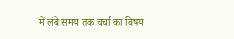में लंबे समय तक चर्चा का विषय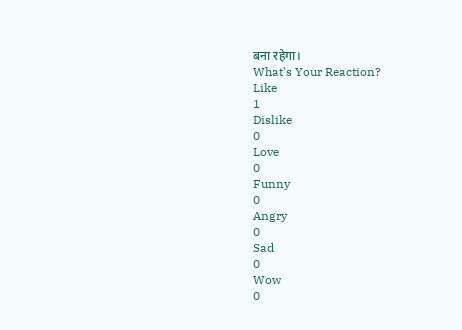बना रहेगा।
What's Your Reaction?
Like
1
Dislike
0
Love
0
Funny
0
Angry
0
Sad
0
Wow
0